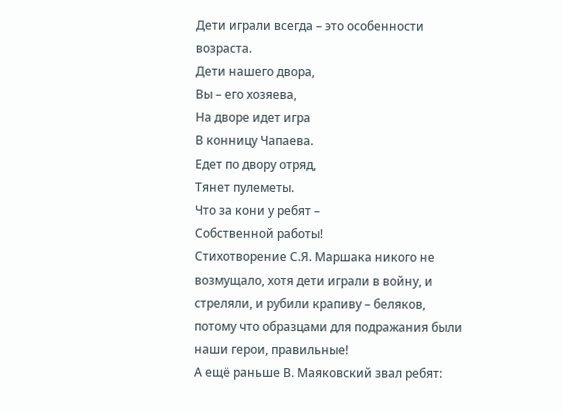Дети играли всегда – это особенности возраста.
Дети нашего двора,
Вы – его хозяева,
На дворе идет игра
В конницу Чапаева.
Едет по двору отряд,
Тянет пулеметы.
Что за кони у ребят –
Собственной работы!
Стихотворение С.Я. Маршака никого не возмущало, хотя дети играли в войну, и стреляли, и рубили крапиву – беляков, потому что образцами для подражания были наши герои, правильные!
А ещё раньше В. Маяковский звал ребят: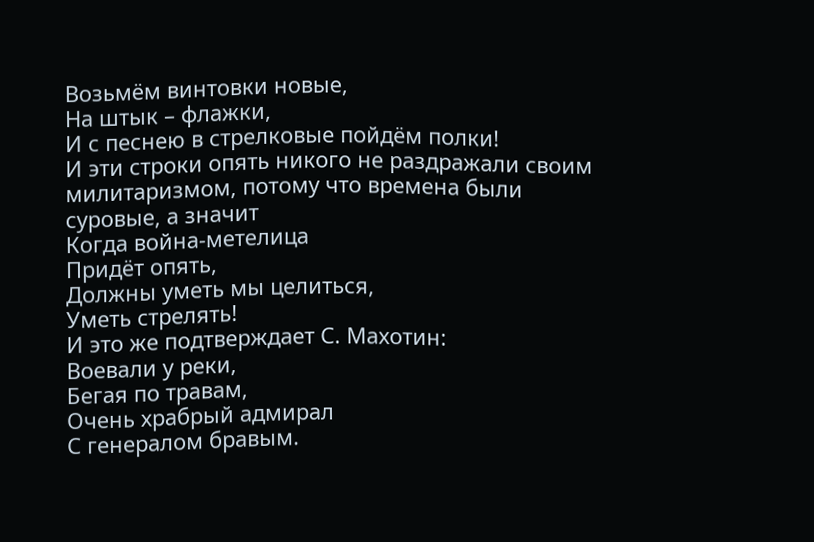Возьмём винтовки новые,
На штык – флажки,
И с песнею в стрелковые пойдём полки!
И эти строки опять никого не раздражали своим милитаризмом, потому что времена были суровые, а значит
Когда война-метелица
Придёт опять,
Должны уметь мы целиться,
Уметь стрелять!
И это же подтверждает С. Махотин:
Воевали у реки,
Бегая по травам,
Очень храбрый адмирал
С генералом бравым.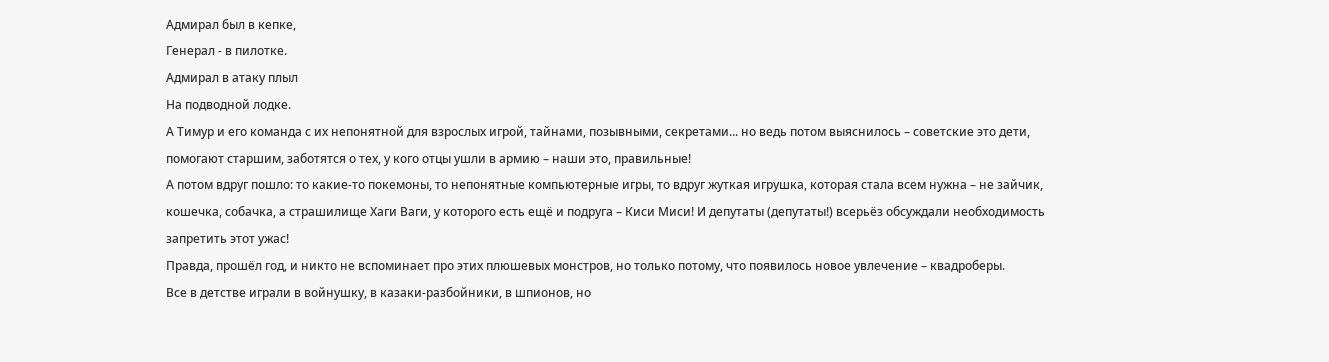Адмирал был в кепке,
Генерал - в пилотке.
Адмирал в атаку плыл
На подводной лодке.
А Тимур и его команда с их непонятной для взрослых игрой, тайнами, позывными, секретами... но ведь потом выяснилось – советские это дети, помогают старшим, заботятся о тех, у кого отцы ушли в армию – наши это, правильные!
А потом вдруг пошло: то какие-то покемоны, то непонятные компьютерные игры, то вдруг жуткая игрушка, которая стала всем нужна – не зайчик, кошечка, собачка, а страшилище Хаги Ваги, у которого есть ещё и подруга – Киси Миси! И депутаты (депутаты!) всерьёз обсуждали необходимость запретить этот ужас!
Правда, прошёл год, и никто не вспоминает про этих плюшевых монстров, но только потому, что появилось новое увлечение – квадроберы.
Все в детстве играли в войнушку, в казаки-разбойники, в шпионов, но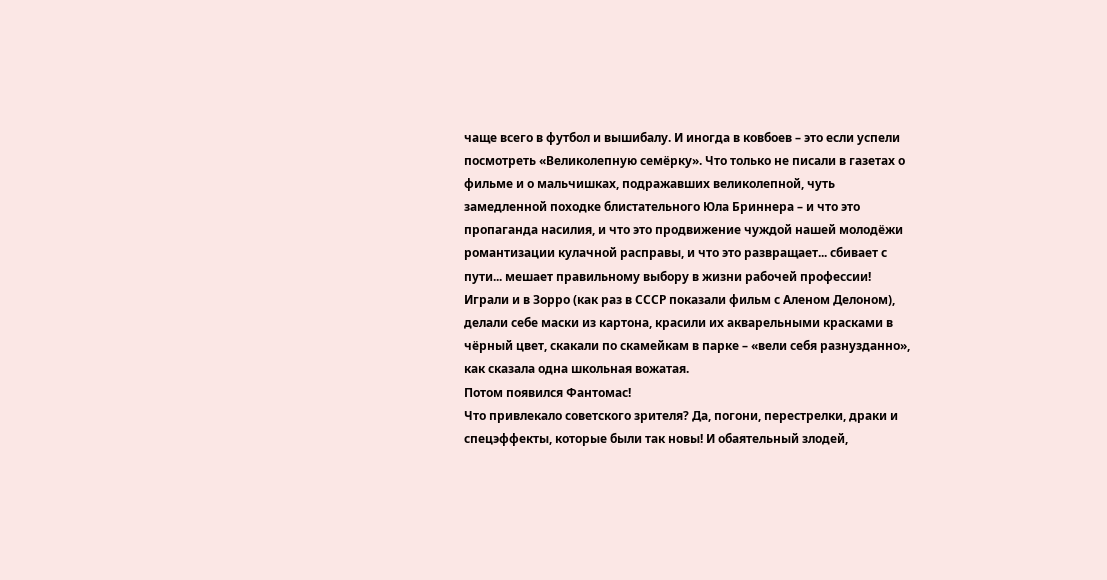чаще всего в футбол и вышибалу. И иногда в ковбоев – это если успели посмотреть «Великолепную семёрку». Что только не писали в газетах о фильме и о мальчишках, подражавших великолепной, чуть замедленной походке блистательного Юла Бриннера – и что это пропаганда насилия, и что это продвижение чуждой нашей молодёжи романтизации кулачной расправы, и что это развращает... сбивает с пути... мешает правильному выбору в жизни рабочей профессии!
Играли и в Зорро (как раз в СССР показали фильм с Аленом Делоном), делали себе маски из картона, красили их акварельными красками в чёрный цвет, скакали по скамейкам в парке – «вели себя разнузданно», как сказала одна школьная вожатая.
Потом появился Фантомас!
Что привлекало советского зрителя? Да, погони, перестрелки, драки и спецэффекты, которые были так новы! И обаятельный злодей,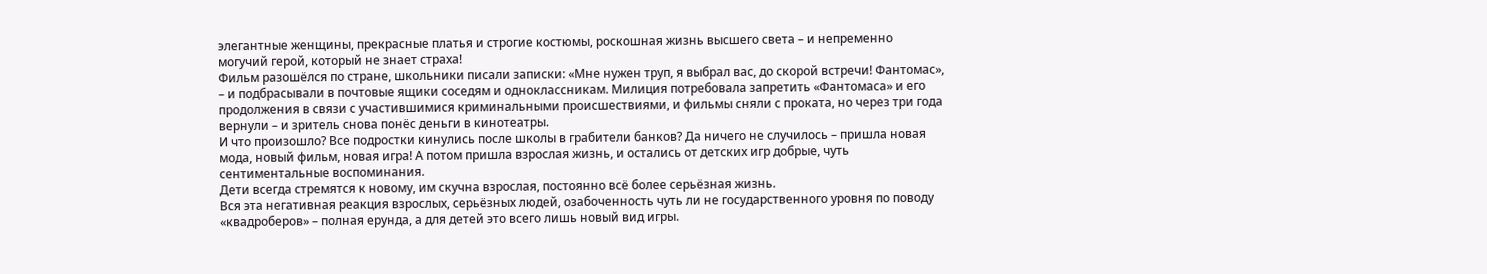элегантные женщины, прекрасные платья и строгие костюмы, роскошная жизнь высшего света – и непременно могучий герой, который не знает страха!
Фильм разошёлся по стране, школьники писали записки: «Мне нужен труп, я выбрал вас, до скорой встречи! Фантомас», – и подбрасывали в почтовые ящики соседям и одноклассникам. Милиция потребовала запретить «Фантомаса» и его продолжения в связи с участившимися криминальными происшествиями, и фильмы сняли с проката, но через три года вернули – и зритель снова понёс деньги в кинотеатры.
И что произошло? Все подростки кинулись после школы в грабители банков? Да ничего не случилось – пришла новая мода, новый фильм, новая игра! А потом пришла взрослая жизнь, и остались от детских игр добрые, чуть сентиментальные воспоминания.
Дети всегда стремятся к новому, им скучна взрослая, постоянно всё более серьёзная жизнь.
Вся эта негативная реакция взрослых, серьёзных людей, озабоченность чуть ли не государственного уровня по поводу «квадроберов» – полная ерунда, а для детей это всего лишь новый вид игры.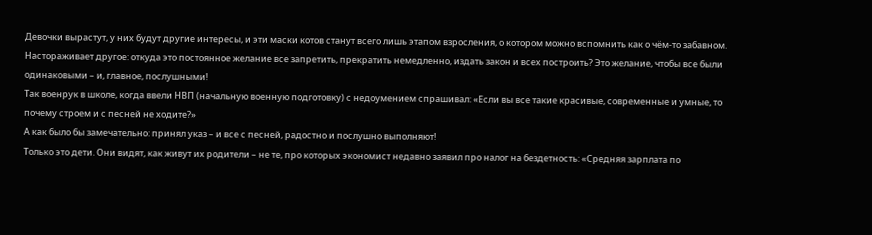Девочки вырастут, у них будут другие интересы, и эти маски котов станут всего лишь этапом взросления, о котором можно вспомнить как о чём-то забавном.
Настораживает другое: откуда это постоянное желание все запретить, прекратить немедленно, издать закон и всех построить? Это желание, чтобы все были одинаковыми – и, главное, послушными!
Так военрук в школе, когда ввели НВП (начальную военную подготовку) с недоумением спрашивал: «Если вы все такие красивые, современные и умные, то почему строем и с песней не ходите?»
А как было бы замечательно: принял указ – и все с песней, радостно и послушно выполняют!
Только это дети. Они видят, как живут их родители – не те, про которых экономист недавно заявил про налог на бездетность: «Средняя зарплата по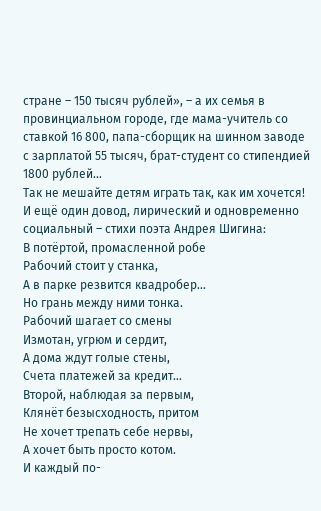стране – 150 тысяч рублей», – а их семья в провинциальном городе, где мама-учитель со ставкой 16 800, папа-сборщик на шинном заводе с зарплатой 55 тысяч, брат-студент со стипендией 1800 рублей...
Так не мешайте детям играть так, как им хочется!
И ещё один довод, лирический и одновременно социальный – стихи поэта Андрея Шигина:
В потёртой, промасленной робе
Рабочий стоит у станка,
А в парке резвится квадробер…
Но грань между ними тонка.
Рабочий шагает со смены
Измотан, угрюм и сердит,
А дома ждут голые стены,
Счета платежей за кредит…
Второй, наблюдая за первым,
Клянёт безысходность, притом
Не хочет трепать себе нервы,
А хочет быть просто котом.
И каждый по-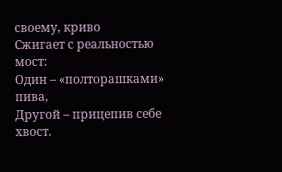своему, криво
Сжигает с реальностью мост:
Один – «полторашками» пива,
Другой – прицепив себе хвост.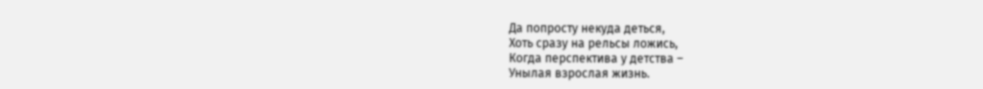Да попросту некуда деться,
Хоть сразу на рельсы ложись,
Когда перспектива у детства –
Унылая взрослая жизнь.